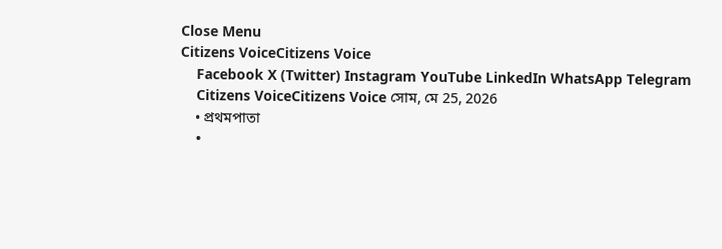Close Menu
Citizens VoiceCitizens Voice
    Facebook X (Twitter) Instagram YouTube LinkedIn WhatsApp Telegram
    Citizens VoiceCitizens Voice সোম, মে 25, 2026
    • প্রথমপাতা
    •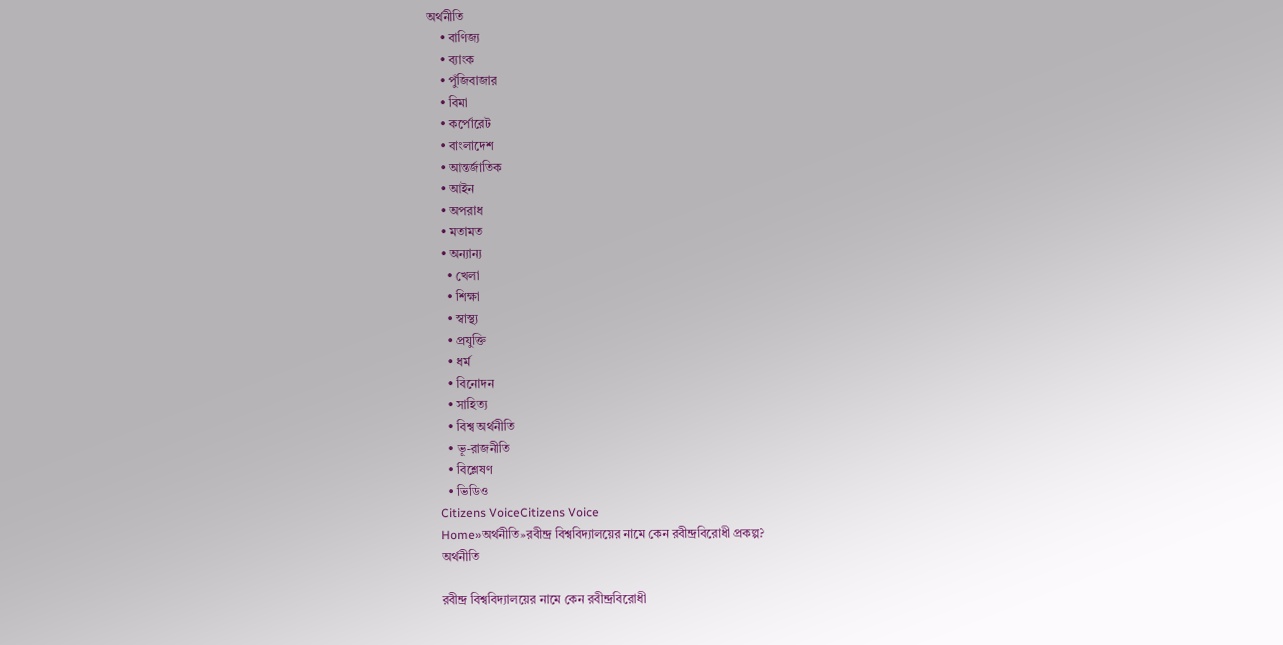অর্থনীতি
    • বাণিজ্য
    • ব্যাংক
    • পুঁজিবাজার
    • বিমা
    • কর্পোরেট
    • বাংলাদেশ
    • আন্তর্জাতিক
    • আইন
    • অপরাধ
    • মতামত
    • অন্যান্য
      • খেলা
      • শিক্ষা
      • স্বাস্থ্য
      • প্রযুক্তি
      • ধর্ম
      • বিনোদন
      • সাহিত্য
      • বিশ্ব অর্থনীতি
      • ভূ-রাজনীতি
      • বিশ্লেষণ
      • ভিডিও
    Citizens VoiceCitizens Voice
    Home»অর্থনীতি»রবীন্দ্র বিশ্ববিদ্যালয়ের নামে কেন রবীন্দ্রবিরোধী প্রকল্প?
    অর্থনীতি

    রবীন্দ্র বিশ্ববিদ্যালয়ের নামে কেন রবীন্দ্রবিরোধী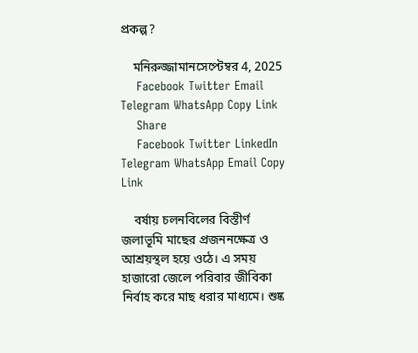প্রকল্প?

    মনিরুজ্জামানসেপ্টেম্বর 4, 2025
    Facebook Twitter Email Telegram WhatsApp Copy Link
    Share
    Facebook Twitter LinkedIn Telegram WhatsApp Email Copy Link

    বর্ষায় চলনবিলের বিস্তীর্ণ জলাভূমি মাছের প্রজননক্ষেত্র ও আশ্রয়স্থল হয়ে ওঠে। এ সময় হাজারো জেলে পরিবার জীবিকা নির্বাহ করে মাছ ধরার মাধ্যমে। শুষ্ক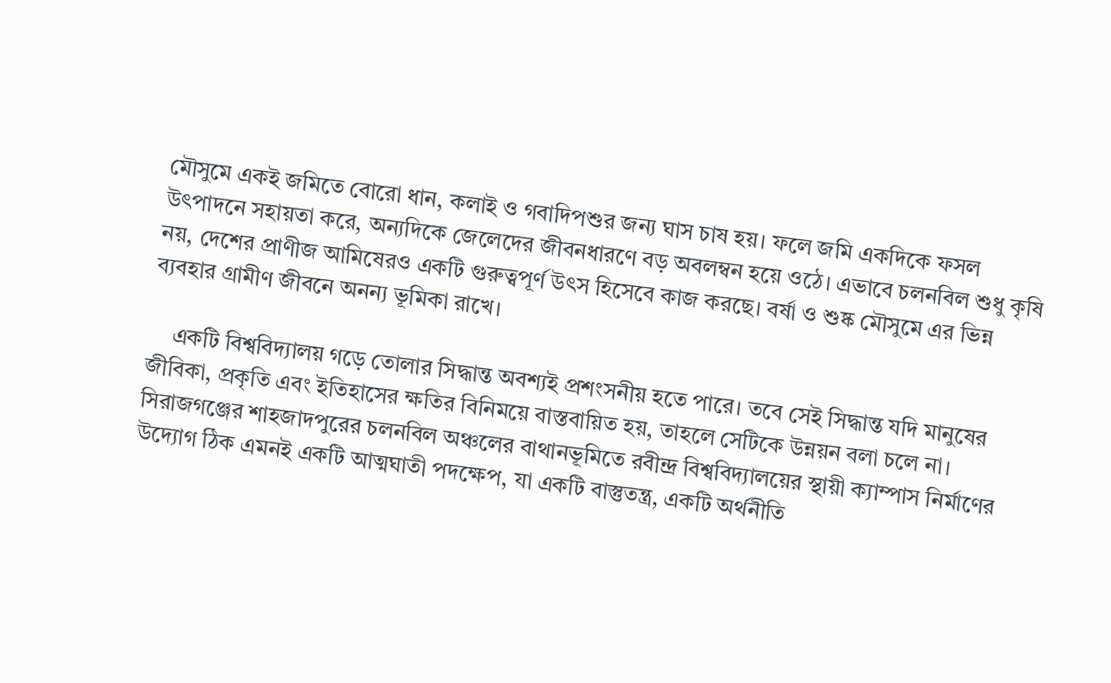মৌসুমে একই জমিতে বোরো ধান, কলাই ও গবাদিপশুর জন্য ঘাস চাষ হয়। ফলে জমি একদিকে ফসল উৎপাদনে সহায়তা করে, অন্যদিকে জেলেদের জীবনধারণে বড় অবলম্বন হয়ে ওঠে। এভাবে চলনবিল শুধু কৃষি নয়, দেশের প্রাণীজ আমিষেরও একটি গুরুত্বপূর্ণ উৎস হিসেবে কাজ করছে। বর্ষা ও শুষ্ক মৌসুমে এর ভিন্ন ব্যবহার গ্রামীণ জীবনে অনন্য ভূমিকা রাখে।

    একটি বিশ্ববিদ্যালয় গড়ে তোলার সিদ্ধান্ত অবশ্যই প্রশংসনীয় হতে পারে। তবে সেই সিদ্ধান্ত যদি মানুষের জীবিকা, প্রকৃতি এবং ইতিহাসের ক্ষতির বিনিময়ে বাস্তবায়িত হয়, তাহলে সেটিকে উন্নয়ন বলা চলে না। সিরাজগঞ্জের শাহজাদপুরের চলনবিল অঞ্চলের বাথানভূমিতে রবীন্দ্র বিশ্ববিদ্যালয়ের স্থায়ী ক্যাম্পাস নির্মাণের উদ্যোগ ঠিক এমনই একটি আত্মঘাতী পদক্ষেপ, যা একটি বাস্তুতন্ত্র, একটি অর্থনীতি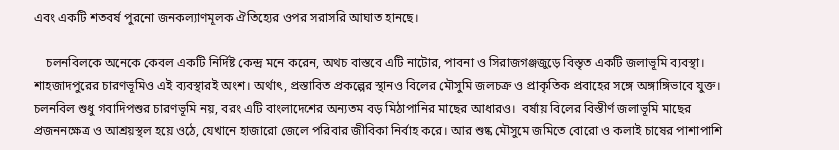এবং একটি শতবর্ষ পুরনো জনকল্যাণমূলক ঐতিহ্যের ওপর সরাসরি আঘাত হানছে।

    চলনবিলকে অনেকে কেবল একটি নির্দিষ্ট কেন্দ্র মনে করেন, অথচ বাস্তবে এটি নাটোর, পাবনা ও সিরাজগঞ্জজুড়ে বিস্তৃত একটি জলাভূমি ব্যবস্থা। শাহজাদপুরের চারণভূমিও এই ব্যবস্থারই অংশ। অর্থাৎ, প্রস্তাবিত প্রকল্পের স্থানও বিলের মৌসুমি জলচক্র ও প্রাকৃতিক প্রবাহের সঙ্গে অঙ্গাঙ্গিভাবে যুক্ত। চলনবিল শুধু গবাদিপশুর চারণভূমি নয়, বরং এটি বাংলাদেশের অন্যতম বড় মিঠাপানির মাছের আধারও।  বর্ষায় বিলের বিস্তীর্ণ জলাভূমি মাছের প্রজননক্ষেত্র ও আশ্রয়স্থল হয়ে ওঠে, যেখানে হাজারো জেলে পরিবার জীবিকা নির্বাহ করে। আর শুষ্ক মৌসুমে জমিতে বোরো ও কলাই চাষের পাশাপাশি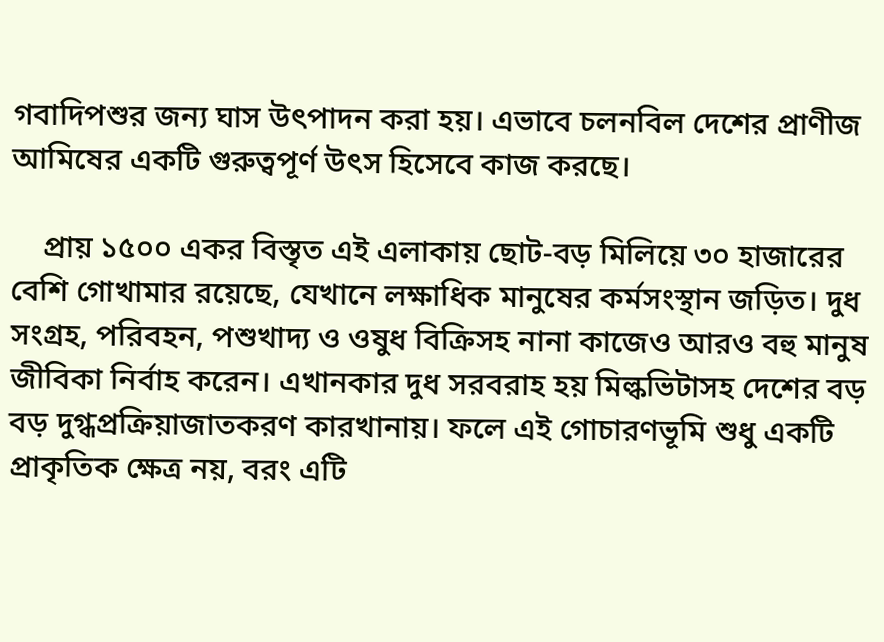গবাদিপশুর জন্য ঘাস উৎপাদন করা হয়। এভাবে চলনবিল দেশের প্রাণীজ আমিষের একটি গুরুত্বপূর্ণ উৎস হিসেবে কাজ করছে।

    প্রায় ১৫০০ একর বিস্তৃত এই এলাকায় ছোট-বড় মিলিয়ে ৩০ হাজারের বেশি গোখামার রয়েছে, যেখানে লক্ষাধিক মানুষের কর্মসংস্থান জড়িত। দুধ সংগ্রহ, পরিবহন, পশুখাদ্য ও ওষুধ বিক্রিসহ নানা কাজেও আরও বহু মানুষ জীবিকা নির্বাহ করেন। এখানকার দুধ সরবরাহ হয় মিল্কভিটাসহ দেশের বড় বড় দুগ্ধপ্রক্রিয়াজাতকরণ কারখানায়। ফলে এই গোচারণভূমি শুধু একটি প্রাকৃতিক ক্ষেত্র নয়, বরং এটি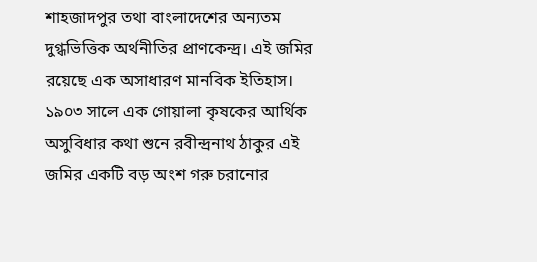শাহজাদপুর তথা বাংলাদেশের অন্যতম দুগ্ধভিত্তিক অর্থনীতির প্রাণকেন্দ্র। এই জমির রয়েছে এক অসাধারণ মানবিক ইতিহাস। ১৯০৩ সালে এক গোয়ালা কৃষকের আর্থিক অসুবিধার কথা শুনে রবীন্দ্রনাথ ঠাকুর এই জমির একটি বড় অংশ গরু চরানোর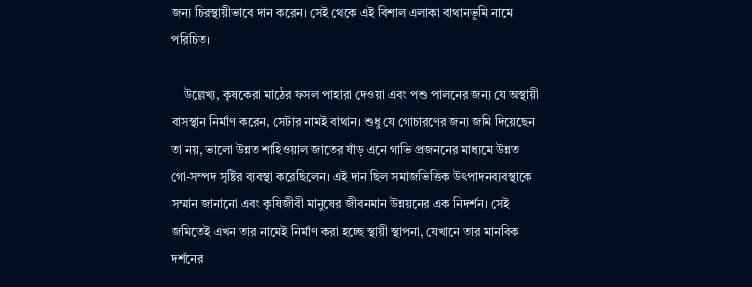জন্য চিরস্থায়ীভাবে দান করেন। সেই থেকে এই বিশাল এলাকা বাথানভূমি নামে পরিচিত।

    উল্লেখ্য, কৃষকেরা মাঠের ফসল পাহারা দেওয়া এবং পশু পালনের জন্য যে অস্থায়ী বাসস্থান নির্মাণ করেন, সেটার নামই বাথান। শুধু যে গোচারণের জন্য জমি দিয়েছেন তা নয়, ভালো উন্নত শাহিওয়াল জাতের ষাঁড় এনে গাভি প্রজননের মাধ্যমে উন্নত গো-সম্পদ সৃষ্টির ব্যবস্থা করেছিলেন। এই দান ছিল সমাজভিত্তিক উৎপাদনব্যবস্থাকে সম্মান জানানো এবং কৃষিজীবী মানুষের জীবনমান উন্নয়নের এক নিদর্শন। সেই জমিতেই এখন তার নামেই নির্মাণ করা হচ্ছে স্থায়ী স্থাপনা, যেখানে তার মানবিক দর্শনের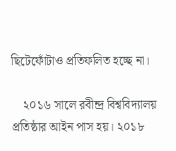ছিটেফোঁটাও প্রতিফলিত হচ্ছে না।

    ২০১৬ সালে রবীন্দ্র বিশ্ববিদ্যালয় প্রতিষ্ঠার আইন পাস হয়। ২০১৮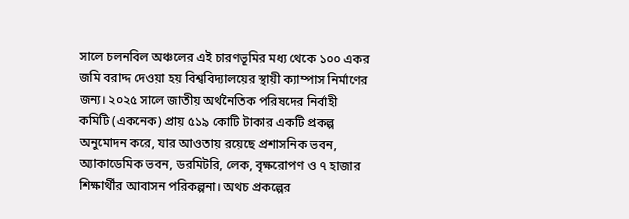সালে চলনবিল অঞ্চলের এই চারণভূমির মধ্য থেকে ১০০ একর জমি বরাদ্দ দেওয়া হয় বিশ্ববিদ্যালয়ের স্থায়ী ক্যাম্পাস নির্মাণের জন্য। ২০২৫ সালে জাতীয় অর্থনৈতিক পরিষদের নির্বাহী কমিটি (একনেক) প্রায় ৫১৯ কোটি টাকার একটি প্রকল্প অনুমোদন করে, যার আওতায় রয়েছে প্রশাসনিক ভবন, অ্যাকাডেমিক ভবন, ডরমিটরি, লেক, বৃক্ষরোপণ ও ৭ হাজার শিক্ষার্থীর আবাসন পরিকল্পনা। অথচ প্রকল্পের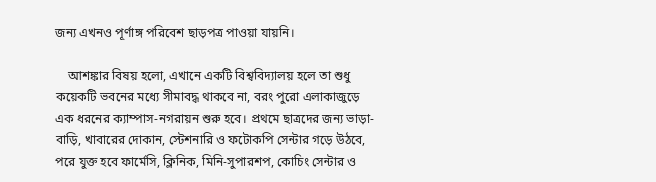জন্য এখনও পূর্ণাঙ্গ পরিবেশ ছাড়পত্র পাওয়া যায়নি।

    আশঙ্কার বিষয় হলো, এখানে একটি বিশ্ববিদ্যালয় হলে তা শুধু কয়েকটি ভবনের মধ্যে সীমাবদ্ধ থাকবে না, বরং পুরো এলাকাজুড়ে এক ধরনের ক্যাম্পাস-নগরায়ন শুরু হবে। প্রথমে ছাত্রদের জন্য ভাড়া-বাড়ি, খাবারের দোকান, স্টেশনারি ও ফটোকপি সেন্টার গড়ে উঠবে, পরে যুক্ত হবে ফার্মেসি, ক্লিনিক, মিনি-সুপারশপ, কোচিং সেন্টার ও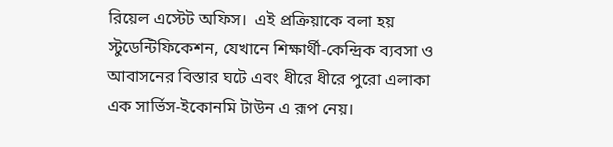রিয়েল এস্টেট অফিস।  এই প্রক্রিয়াকে বলা হয় স্টুডেন্টিফিকেশন, যেখানে শিক্ষার্থী-কেন্দ্রিক ব্যবসা ও আবাসনের বিস্তার ঘটে এবং ধীরে ধীরে পুরো এলাকা এক সার্ভিস-ইকোনমি টাউন এ রূপ নেয়।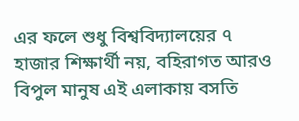এর ফলে শুধু বিশ্ববিদ্যালয়ের ৭ হাজার শিক্ষার্থী নয়, বহিরাগত আরও বিপুল মানুষ এই এলাকায় বসতি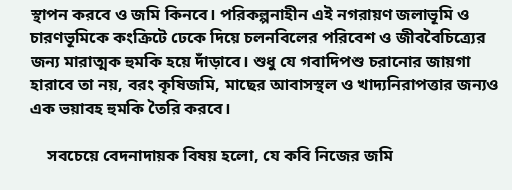স্থাপন করবে ও জমি কিনবে। পরিকল্পনাহীন এই নগরায়ণ জলাভূমি ও চারণভূমিকে কংক্রিটে ঢেকে দিয়ে চলনবিলের পরিবেশ ও জীববৈচিত্র্যের জন্য মারাত্মক হুমকি হয়ে দাঁড়াবে। শুধু যে গবাদিপশু চরানোর জায়গা হারাবে তা নয়, বরং কৃষিজমি, মাছের আবাসস্থল ও খাদ্যনিরাপত্তার জন্যও এক ভয়াবহ হুমকি তৈরি করবে।

    সবচেয়ে বেদনাদায়ক বিষয় হলো, যে কবি নিজের জমি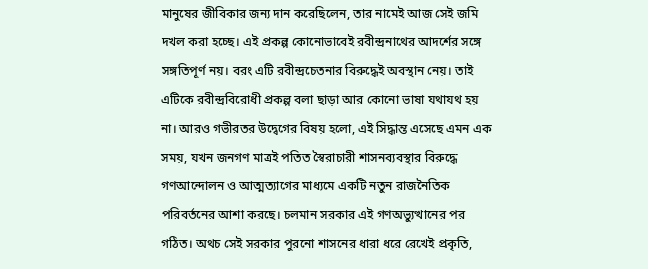মানুষের জীবিকার জন্য দান করেছিলেন, তার নামেই আজ সেই জমি দখল করা হচ্ছে। এই প্রকল্প কোনোভাবেই রবীন্দ্রনাথের আদর্শের সঙ্গে সঙ্গতিপূর্ণ নয়। বরং এটি রবীন্দ্রচেতনার বিরুদ্ধেই অবস্থান নেয়। তাই এটিকে রবীন্দ্রবিরোধী প্রকল্প বলা ছাড়া আর কোনো ভাষা যথাযথ হয় না। আরও গভীরতর উদ্বেগের বিষয় হলো, এই সিদ্ধান্ত এসেছে এমন এক সময়, যখন জনগণ মাত্রই পতিত স্বৈরাচারী শাসনব্যবস্থার বিরুদ্ধে গণআন্দোলন ও আত্মত্যাগের মাধ্যমে একটি নতুন রাজনৈতিক পরিবর্তনের আশা করছে। চলমান সরকার এই গণঅভ্যুত্থানের পর গঠিত। অথচ সেই সরকার পুরনো শাসনের ধারা ধরে রেখেই প্রকৃতি,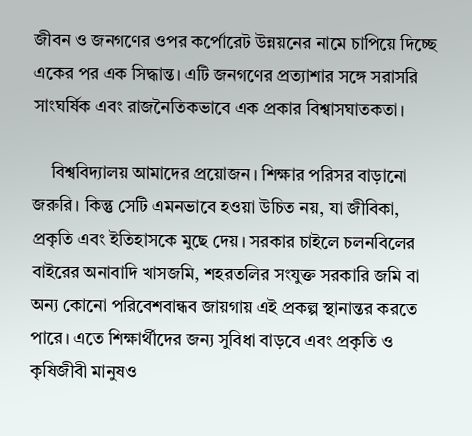জীবন ও জনগণের ওপর কর্পোরেট উন্নয়নের নামে চাপিয়ে দিচ্ছে একের পর এক সিদ্ধান্ত। এটি জনগণের প্রত্যাশার সঙ্গে সরাসরি সাংঘর্ষিক এবং রাজনৈতিকভাবে এক প্রকার বিশ্বাসঘাতকতা।

    বিশ্ববিদ্যালয় আমাদের প্রয়োজন। শিক্ষার পরিসর বাড়ানো জরুরি। কিন্তু সেটি এমনভাবে হওয়া উচিত নয়, যা জীবিকা, প্রকৃতি এবং ইতিহাসকে মুছে দেয়। সরকার চাইলে চলনবিলের বাইরের অনাবাদি খাসজমি, শহরতলির সংযুক্ত সরকারি জমি বা অন্য কোনো পরিবেশবান্ধব জায়গায় এই প্রকল্প স্থানান্তর করতে পারে। এতে শিক্ষার্থীদের জন্য সুবিধা বাড়বে এবং প্রকৃতি ও কৃষিজীবী মানুষও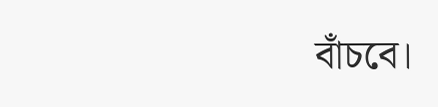বাঁচবে।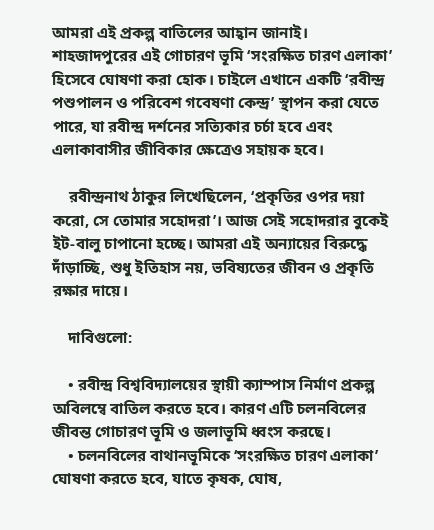আমরা এই প্রকল্প বাতিলের আহ্বান জানাই। শাহজাদপুরের এই গোচারণ ভূমি ‘সংরক্ষিত চারণ এলাকা’ হিসেবে ঘোষণা করা হোক। চাইলে এখানে একটি ‘রবীন্দ্র পশুপালন ও পরিবেশ গবেষণা কেন্দ্র’ স্থাপন করা যেতে পারে, যা রবীন্দ্র দর্শনের সত্যিকার চর্চা হবে এবং এলাকাবাসীর জীবিকার ক্ষেত্রেও সহায়ক হবে।

    রবীন্দ্রনাথ ঠাকুর লিখেছিলেন, ‘প্রকৃতির ওপর দয়া করো, সে তোমার সহোদরা’। আজ সেই সহোদরার বুকেই ইট-বালু চাপানো হচ্ছে। আমরা এই অন্যায়ের বিরুদ্ধে দাঁড়াচ্ছি, শুধু ইতিহাস নয়, ভবিষ্যতের জীবন ও প্রকৃতি রক্ষার দায়ে।

    দাবিগুলো:

    • রবীন্দ্র বিশ্ববিদ্যালয়ের স্থায়ী ক্যাম্পাস নির্মাণ প্রকল্প অবিলম্বে বাতিল করতে হবে। কারণ এটি চলনবিলের জীবন্ত গোচারণ ভূমি ও জলাভূমি ধ্বংস করছে।
    • চলনবিলের বাথানভূমিকে ‘সংরক্ষিত চারণ এলাকা’ ঘোষণা করতে হবে, যাতে কৃষক, ঘোষ,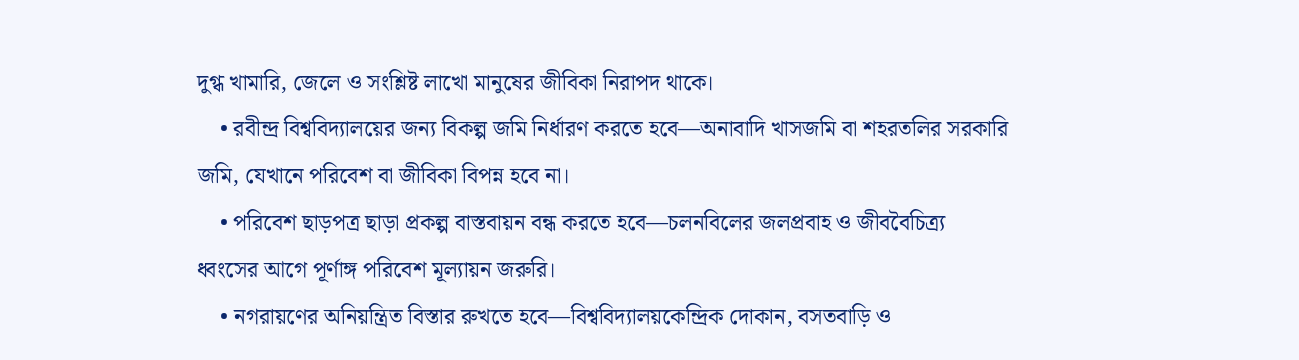দুগ্ধ খামারি, জেলে ও সংশ্লিষ্ট লাখো মানুষের জীবিকা নিরাপদ থাকে।
    • রবীন্দ্র বিশ্ববিদ্যালয়ের জন্য বিকল্প জমি নির্ধারণ করতে হবে—অনাবাদি খাসজমি বা শহরতলির সরকারি জমি, যেখানে পরিবেশ বা জীবিকা বিপন্ন হবে না।
    • পরিবেশ ছাড়পত্র ছাড়া প্রকল্প বাস্তবায়ন বন্ধ করতে হবে—চলনবিলের জলপ্রবাহ ও জীববৈচিত্র্য ধ্বংসের আগে পূর্ণাঙ্গ পরিবেশ মূল্যায়ন জরুরি।
    • নগরায়ণের অনিয়ন্ত্রিত বিস্তার রুখতে হবে—বিশ্ববিদ্যালয়কেন্দ্রিক দোকান, বসতবাড়ি ও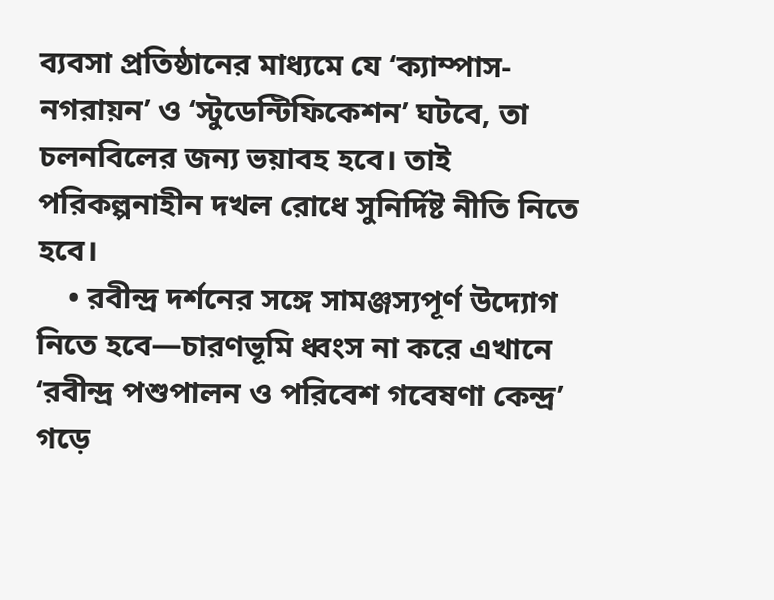ব্যবসা প্রতিষ্ঠানের মাধ্যমে যে ‘ক্যাম্পাস-নগরায়ন’ ও ‘স্টুডেন্টিফিকেশন’ ঘটবে, তা চলনবিলের জন্য ভয়াবহ হবে। তাই পরিকল্পনাহীন দখল রোধে সুনির্দিষ্ট নীতি নিতে হবে।
    • রবীন্দ্র দর্শনের সঙ্গে সামঞ্জস্যপূর্ণ উদ্যোগ নিতে হবে—চারণভূমি ধ্বংস না করে এখানে ‘রবীন্দ্র পশুপালন ও পরিবেশ গবেষণা কেন্দ্র’ গড়ে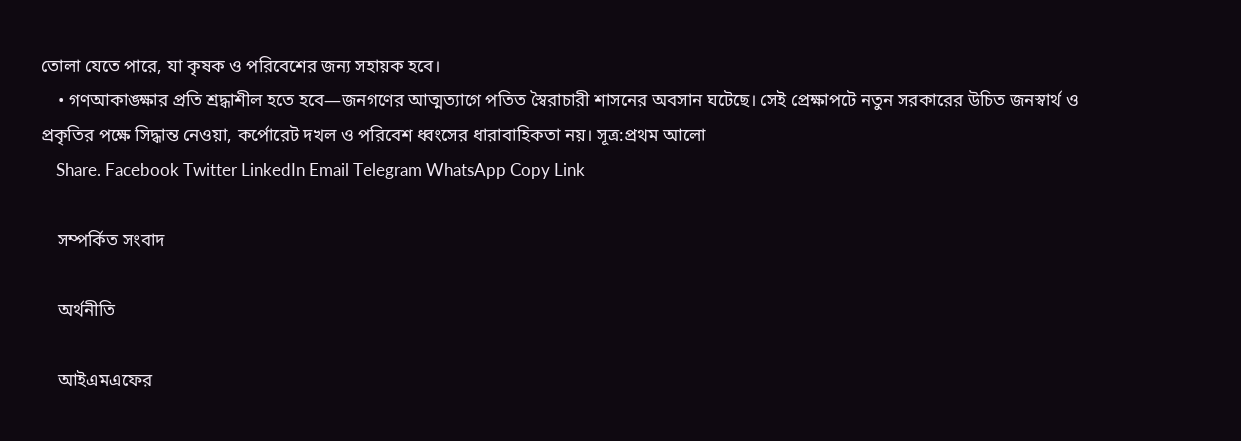তোলা যেতে পারে, যা কৃষক ও পরিবেশের জন্য সহায়ক হবে।
    • গণআকাঙ্ক্ষার প্রতি শ্রদ্ধাশীল হতে হবে—জনগণের আত্মত্যাগে পতিত স্বৈরাচারী শাসনের অবসান ঘটেছে। সেই প্রেক্ষাপটে নতুন সরকারের উচিত জনস্বার্থ ও প্রকৃতির পক্ষে সিদ্ধান্ত নেওয়া, কর্পোরেট দখল ও পরিবেশ ধ্বংসের ধারাবাহিকতা নয়। সূত্র:প্রথম আলো
    Share. Facebook Twitter LinkedIn Email Telegram WhatsApp Copy Link

    সম্পর্কিত সংবাদ

    অর্থনীতি

    আইএমএফের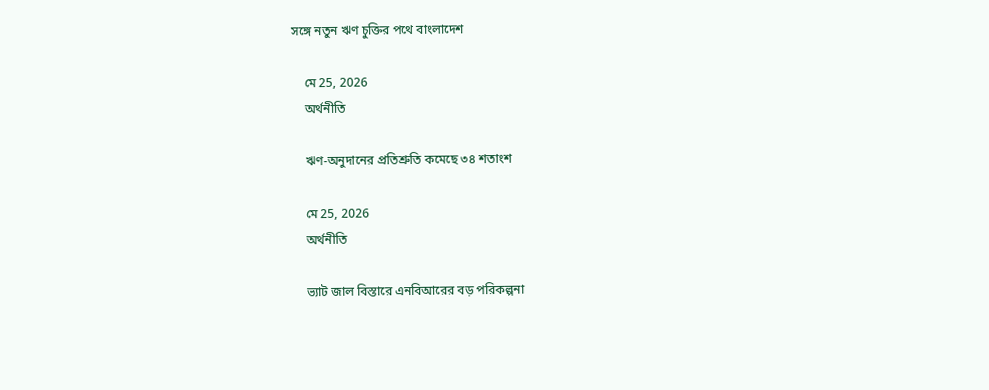সঙ্গে নতুন ঋণ চুক্তির পথে বাংলাদেশ

    মে 25, 2026
    অর্থনীতি

    ঋণ-অনুদানের প্রতিশ্রুতি কমেছে ৩৪ শতাংশ

    মে 25, 2026
    অর্থনীতি

    ভ্যাট জাল বিস্তারে এনবিআরের বড় পরিকল্পনা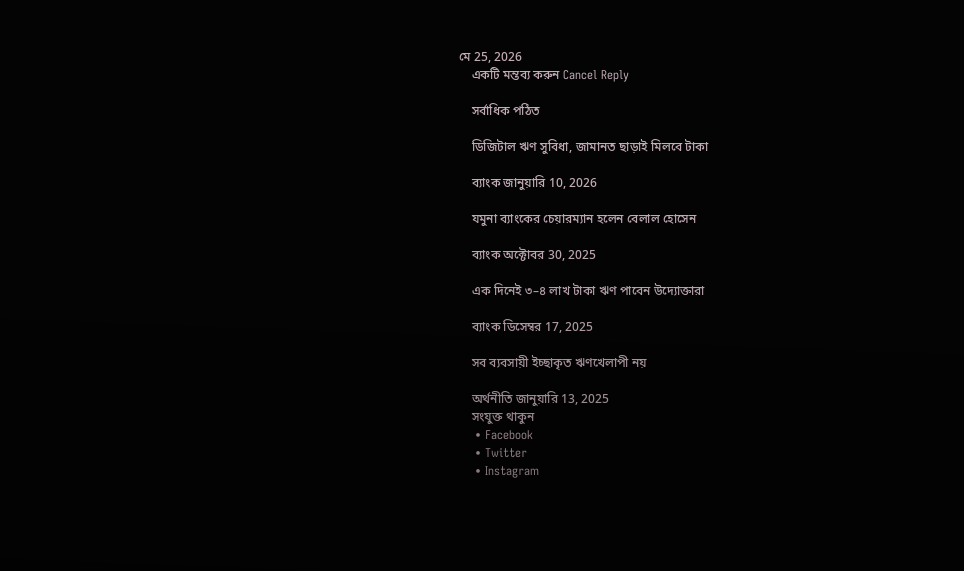মে 25, 2026
    একটি মন্তব্য করুন Cancel Reply

    সর্বাধিক পঠিত

    ডিজিটাল ঋণ সুবিধা, জামানত ছাড়াই মিলবে টাকা

    ব্যাংক জানুয়ারি 10, 2026

    যমুনা ব্যাংকের চেয়ারম্যান হলেন বেলাল হোসেন

    ব্যাংক অক্টোবর 30, 2025

    এক দিনেই ৩–৪ লাখ টাকা ঋণ পাবেন উদ্যোক্তারা

    ব্যাংক ডিসেম্বর 17, 2025

    সব ব্যবসায়ী ইচ্ছাকৃত ঋণখেলাপী নয়

    অর্থনীতি জানুয়ারি 13, 2025
    সংযুক্ত থাকুন
    • Facebook
    • Twitter
    • Instagram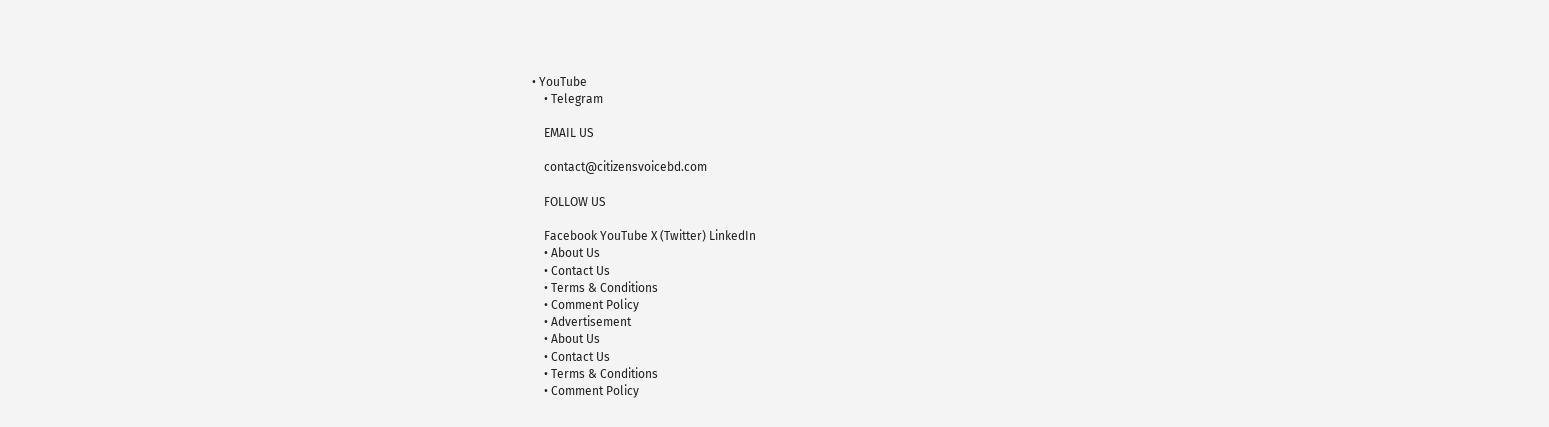• YouTube
    • Telegram

    EMAIL US

    contact@citizensvoicebd.com

    FOLLOW US

    Facebook YouTube X (Twitter) LinkedIn
    • About Us
    • Contact Us
    • Terms & Conditions
    • Comment Policy
    • Advertisement
    • About Us
    • Contact Us
    • Terms & Conditions
    • Comment Policy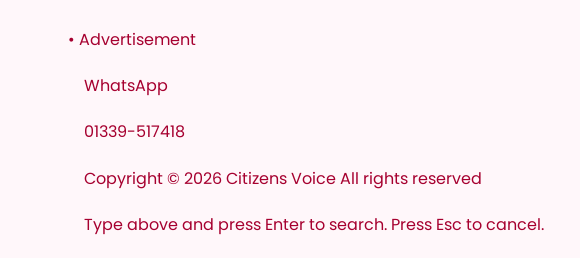• Advertisement

    WhatsApp

    01339-517418

    Copyright © 2026 Citizens Voice All rights reserved

    Type above and press Enter to search. Press Esc to cancel.